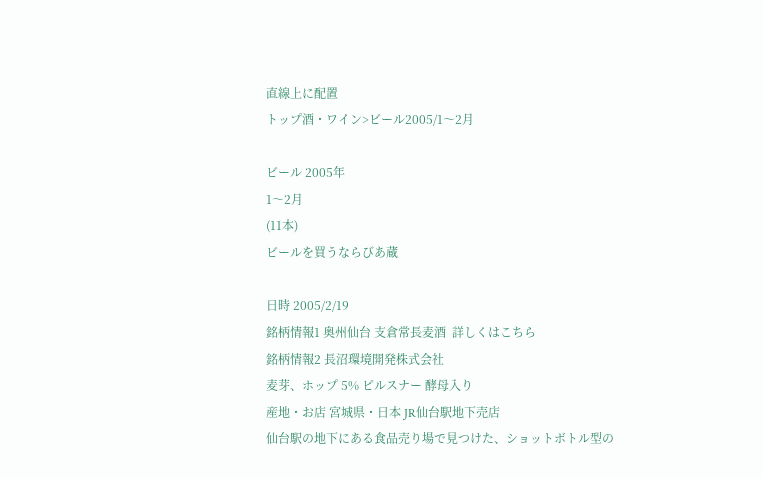直線上に配置
トップ酒・ワイン>ビール2005/1〜2月

ビール 2005年
1〜2月
(11本)
ビールを買うならびあ蔵

日時 2005/2/19
銘柄情報1 奥州仙台 支倉常長麦酒  詳しくはこちら
銘柄情報2 長沼環境開発株式会社
麦芽、ホップ 5% ピルスナー 酵母入り
産地・お店 宮城県・日本 JR仙台駅地下売店
仙台駅の地下にある食品売り場で見つけた、ショットボトル型の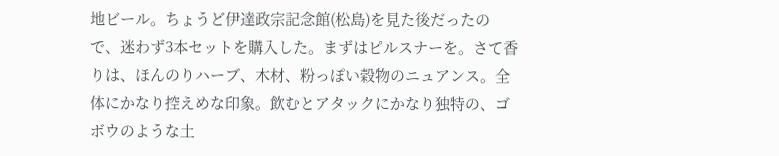地ビール。ちょうど伊達政宗記念館(松島)を見た後だったので、迷わず3本セットを購入した。まずはピルスナーを。さて香りは、ほんのりハーブ、木材、粉っぽい穀物のニュアンス。全体にかなり控えめな印象。飲むとアタックにかなり独特の、ゴボウのような土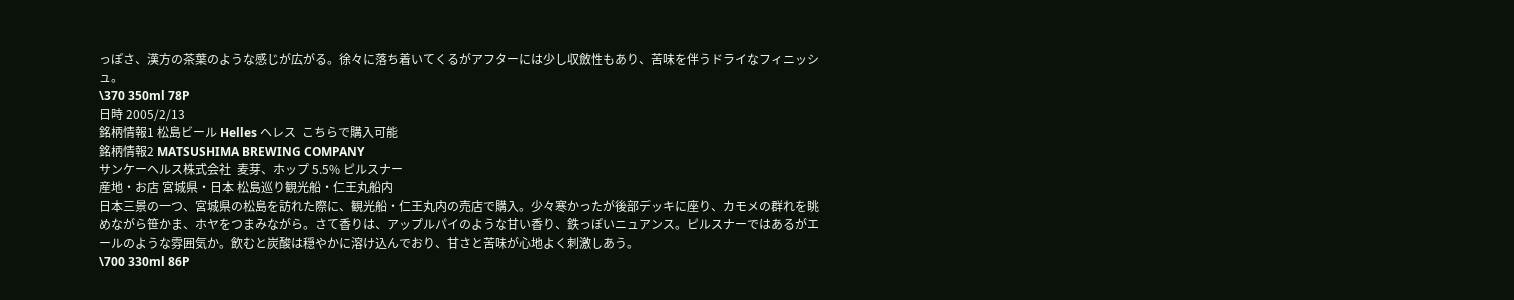っぽさ、漢方の茶葉のような感じが広がる。徐々に落ち着いてくるがアフターには少し収斂性もあり、苦味を伴うドライなフィニッシュ。
\370 350ml 78P
日時 2005/2/13
銘柄情報1 松島ビール Helles ヘレス  こちらで購入可能
銘柄情報2 MATSUSHIMA BREWING COMPANY
サンケーヘルス株式会社  麦芽、ホップ 5.5% ピルスナー
産地・お店 宮城県・日本 松島巡り観光船・仁王丸船内
日本三景の一つ、宮城県の松島を訪れた際に、観光船・仁王丸内の売店で購入。少々寒かったが後部デッキに座り、カモメの群れを眺めながら笹かま、ホヤをつまみながら。さて香りは、アップルパイのような甘い香り、鉄っぽいニュアンス。ピルスナーではあるがエールのような雰囲気か。飲むと炭酸は穏やかに溶け込んでおり、甘さと苦味が心地よく刺激しあう。
\700 330ml 86P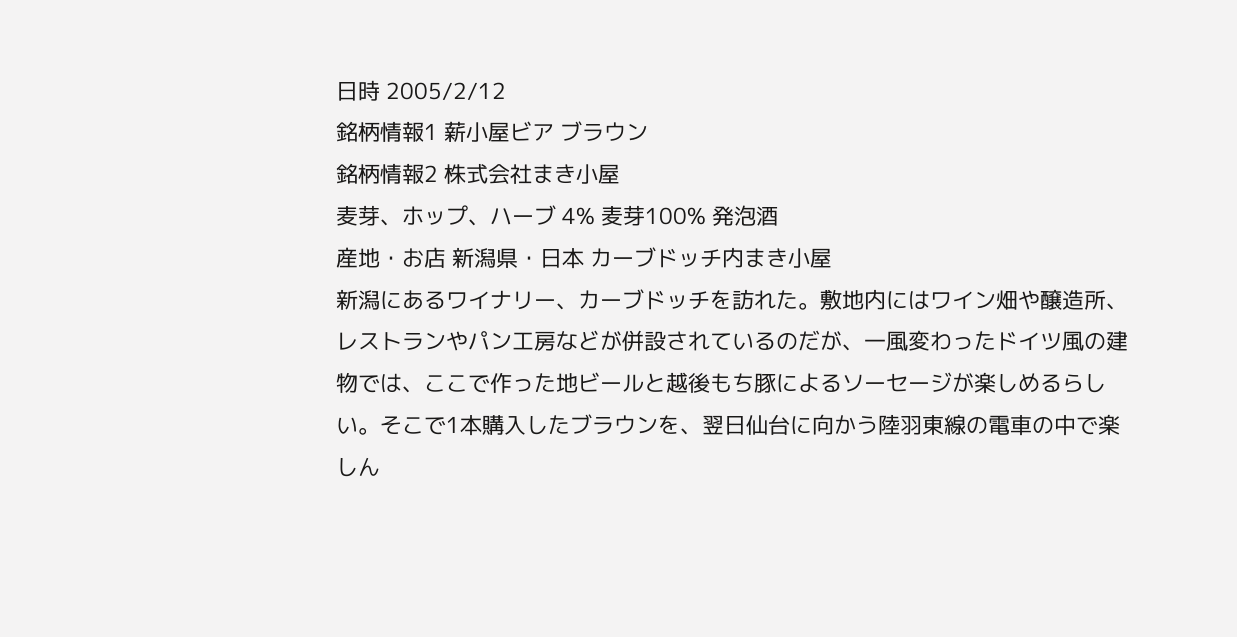日時 2005/2/12
銘柄情報1 薪小屋ビア ブラウン
銘柄情報2 株式会社まき小屋
麦芽、ホップ、ハーブ 4% 麦芽100% 発泡酒
産地・お店 新潟県・日本 カーブドッチ内まき小屋
新潟にあるワイナリー、カーブドッチを訪れた。敷地内にはワイン畑や醸造所、レストランやパン工房などが併設されているのだが、一風変わったドイツ風の建物では、ここで作った地ビールと越後もち豚によるソーセージが楽しめるらしい。そこで1本購入したブラウンを、翌日仙台に向かう陸羽東線の電車の中で楽しん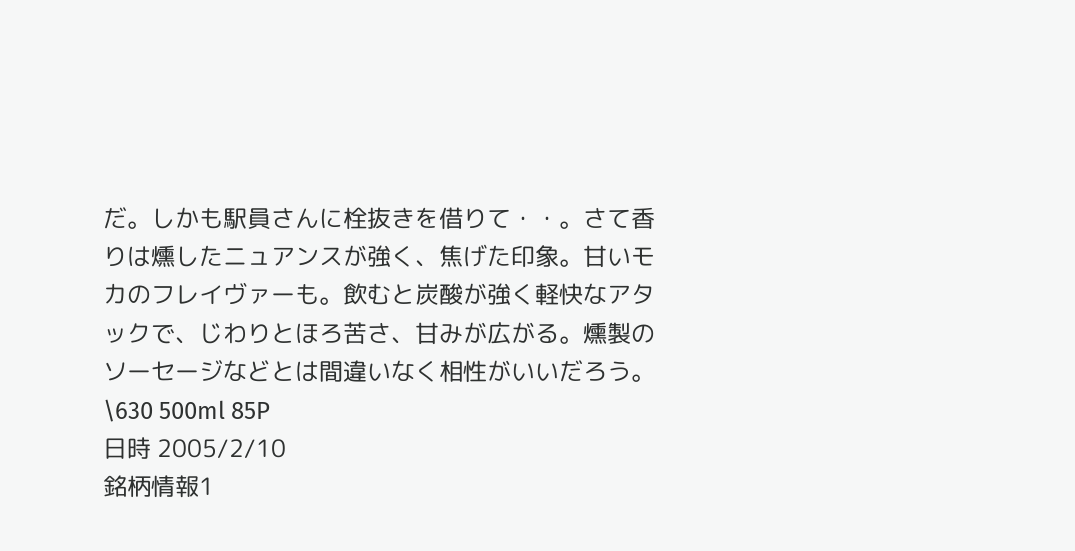だ。しかも駅員さんに栓抜きを借りて・・。さて香りは燻したニュアンスが強く、焦げた印象。甘いモカのフレイヴァーも。飲むと炭酸が強く軽快なアタックで、じわりとほろ苦さ、甘みが広がる。燻製のソーセージなどとは間違いなく相性がいいだろう。
\630 500ml 85P
日時 2005/2/10
銘柄情報1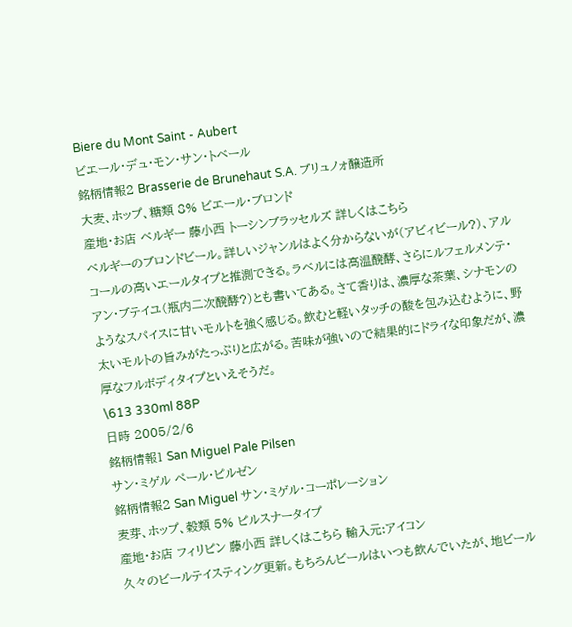Biere du Mont Saint - Aubert
ビエール・デュ・モン・サン・トベール
銘柄情報2 Brasserie de Brunehaut S.A. ブリュノォ醸造所
大麦、ホップ、糖類 8% ビエール・ブロンド
産地・お店 ベルギー 藤小西 トーシンブラッセルズ 詳しくはこちら
ベルギーのブロンドビール。詳しいジャンルはよく分からないが(アビィビール?)、アルコールの高いエールタイプと推測できる。ラベルには高温醗酵、さらにルフェルメンテ・アン・ブテイユ(瓶内二次醗酵?)とも書いてある。さて香りは、濃厚な茶葉、シナモンのようなスパイスに甘いモルトを強く感じる。飲むと軽いタッチの酸を包み込むように、野太いモルトの旨みがたっぷりと広がる。苦味が強いので結果的にドライな印象だが、濃厚なフルボディタイプといえそうだ。
\613 330ml 88P
日時 2005/2/6
銘柄情報1 San Miguel Pale Pilsen
サン・ミゲル ペール・ピルゼン
銘柄情報2 San Miguel サン・ミゲル・コーポレーション
麦芽、ホップ、穀類 5% ピルスナータイプ
産地・お店 フィリピン 藤小西 詳しくはこちら 輸入元:アイコン
久々のビールテイスティング更新。もちろんビールはいつも飲んでいたが、地ビール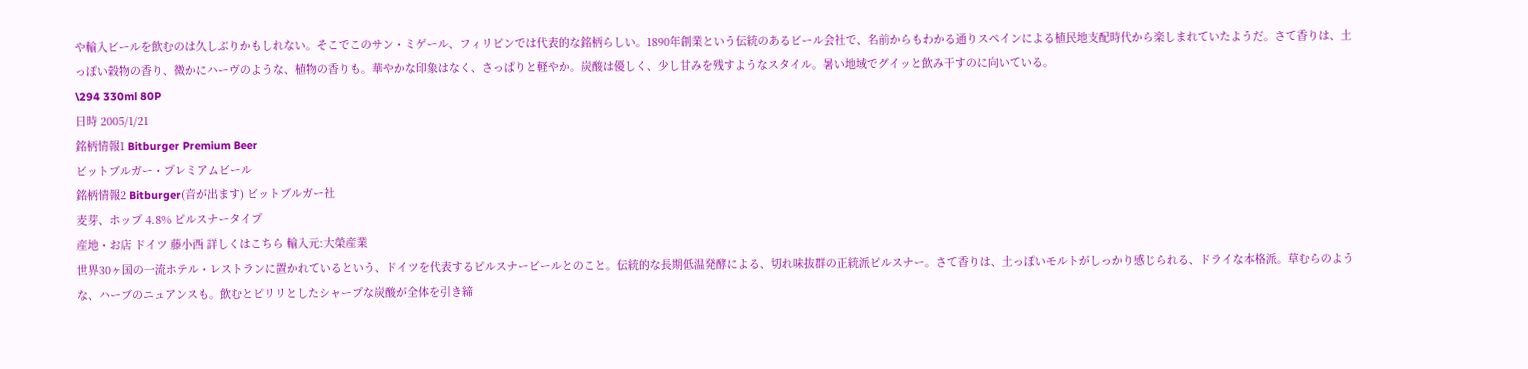や輸入ビールを飲むのは久しぶりかもしれない。そこでこのサン・ミゲール、フィリピンでは代表的な銘柄らしい。1890年創業という伝統のあるビール会社で、名前からもわかる通りスペインによる植民地支配時代から楽しまれていたようだ。さて香りは、土っぽい穀物の香り、微かにハーヴのような、植物の香りも。華やかな印象はなく、さっぱりと軽やか。炭酸は優しく、少し甘みを残すようなスタイル。暑い地域でグイッと飲み干すのに向いている。
\294 330ml 80P
日時 2005/1/21
銘柄情報1 Bitburger Premium Beer
ビットブルガー・プレミアムビール
銘柄情報2 Bitburger(音が出ます) ビットブルガー社
麦芽、ホップ 4.8% ピルスナータイプ
産地・お店 ドイツ 藤小西 詳しくはこちら 輸入元:大榮産業
世界30ヶ国の一流ホテル・レストランに置かれているという、ドイツを代表するピルスナービールとのこと。伝統的な長期低温発酵による、切れ味抜群の正統派ピルスナー。さて香りは、土っぽいモルトがしっかり感じられる、ドライな本格派。草むらのような、ハーブのニュアンスも。飲むとピリリとしたシャープな炭酸が全体を引き締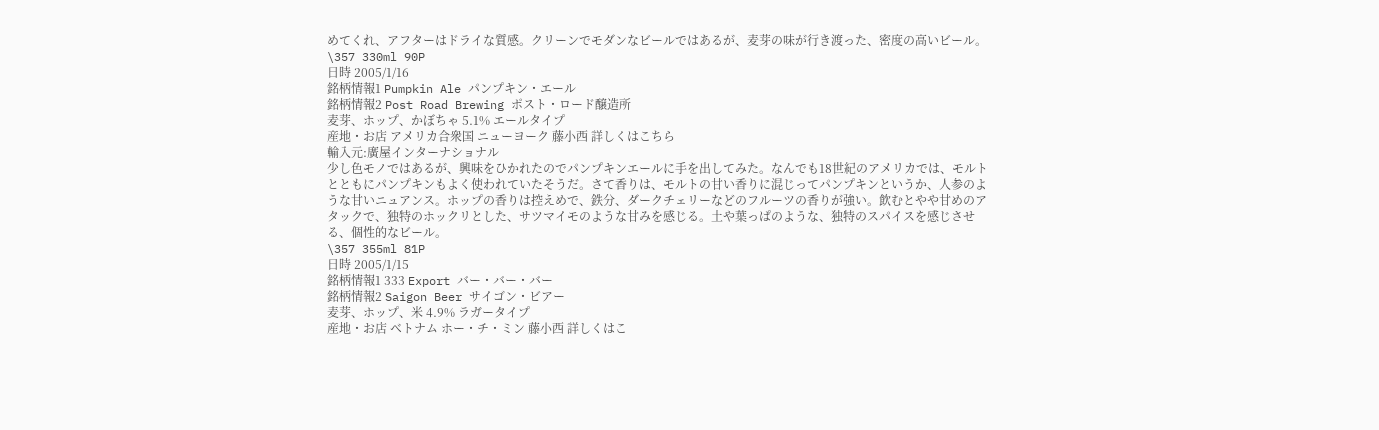めてくれ、アフターはドライな質感。クリーンでモダンなビールではあるが、麦芽の味が行き渡った、密度の高いビール。
\357 330ml 90P
日時 2005/1/16
銘柄情報1 Pumpkin Ale パンプキン・エール
銘柄情報2 Post Road Brewing ポスト・ロード醸造所
麦芽、ホップ、かぼちゃ 5.1% エールタイプ
産地・お店 アメリカ合衆国 ニューヨーク 藤小西 詳しくはこちら
輸入元:廣屋インターナショナル
少し色モノではあるが、興味をひかれたのでパンプキンエールに手を出してみた。なんでも18世紀のアメリカでは、モルトとともにパンプキンもよく使われていたそうだ。さて香りは、モルトの甘い香りに混じってパンプキンというか、人参のような甘いニュアンス。ホップの香りは控えめで、鉄分、ダークチェリーなどのフルーツの香りが強い。飲むとやや甘めのアタックで、独特のホックリとした、サツマイモのような甘みを感じる。土や葉っぱのような、独特のスパイスを感じさせる、個性的なビール。
\357 355ml 81P
日時 2005/1/15
銘柄情報1 333 Export バー・バー・バー
銘柄情報2 Saigon Beer サイゴン・ビアー
麦芽、ホップ、米 4.9% ラガータイプ
産地・お店 ベトナム ホー・チ・ミン 藤小西 詳しくはこ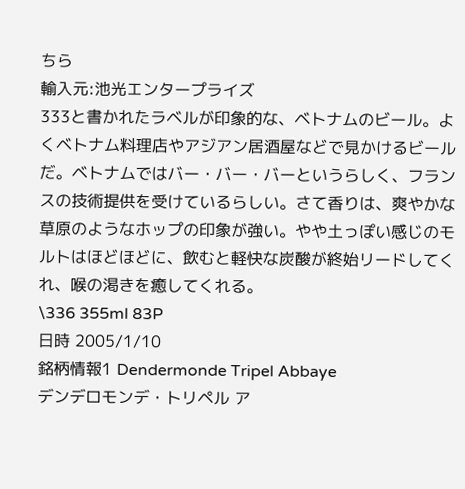ちら
輸入元:池光エンタープライズ
333と書かれたラベルが印象的な、ベトナムのビール。よくベトナム料理店やアジアン居酒屋などで見かけるビールだ。ベトナムではバー・バー・バーというらしく、フランスの技術提供を受けているらしい。さて香りは、爽やかな草原のようなホップの印象が強い。やや土っぽい感じのモルトはほどほどに、飲むと軽快な炭酸が終始リードしてくれ、喉の渇きを癒してくれる。
\336 355ml 83P
日時 2005/1/10
銘柄情報1 Dendermonde Tripel Abbaye
デンデロモンデ・トリペル ア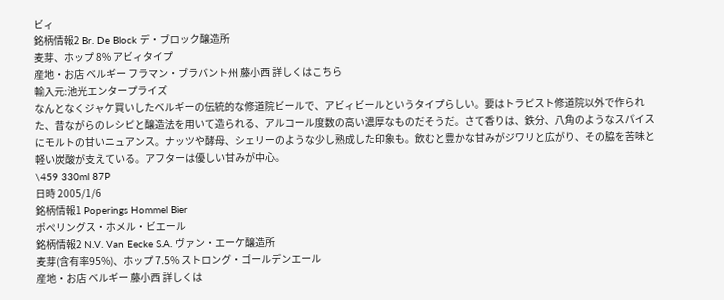ビィ
銘柄情報2 Br. De Block デ・ブロック醸造所
麦芽、ホップ 8% アビィタイプ
産地・お店 ベルギー フラマン・ブラバント州 藤小西 詳しくはこちら
輸入元:池光エンタープライズ
なんとなくジャケ買いしたベルギーの伝統的な修道院ビールで、アビィビールというタイプらしい。要はトラピスト修道院以外で作られた、昔ながらのレシピと醸造法を用いて造られる、アルコール度数の高い濃厚なものだそうだ。さて香りは、鉄分、八角のようなスパイスにモルトの甘いニュアンス。ナッツや酵母、シェリーのような少し熟成した印象も。飲むと豊かな甘みがジワリと広がり、その脇を苦味と軽い炭酸が支えている。アフターは優しい甘みが中心。
\459 330ml 87P
日時 2005/1/6
銘柄情報1 Poperings Hommel Bier
ポぺリングス・ホメル・ビエール
銘柄情報2 N.V. Van Eecke S.A. ヴァン・エーケ醸造所
麦芽(含有率95%)、ホップ 7.5% ストロング・ゴールデンエール
産地・お店 ベルギー 藤小西 詳しくは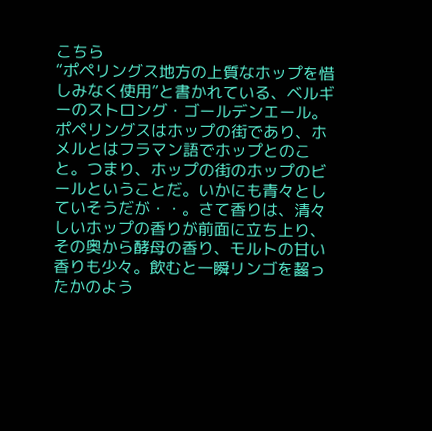こちら
“ポペリングス地方の上質なホップを惜しみなく使用”と書かれている、ベルギーのストロング・ゴールデンエール。ポペリングスはホップの街であり、ホメルとはフラマン語でホップとのこと。つまり、ホップの街のホップのビールということだ。いかにも青々としていそうだが・・。さて香りは、清々しいホップの香りが前面に立ち上り、その奥から酵母の香り、モルトの甘い香りも少々。飲むと一瞬リンゴを齧ったかのよう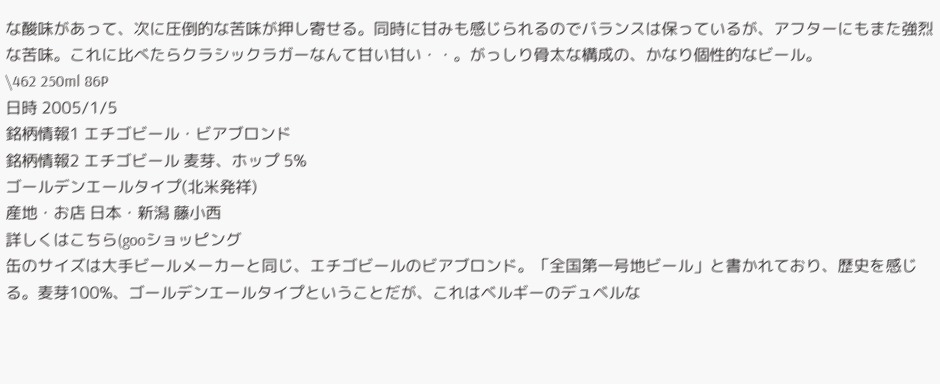な酸味があって、次に圧倒的な苦味が押し寄せる。同時に甘みも感じられるのでバランスは保っているが、アフターにもまた強烈な苦味。これに比べたらクラシックラガーなんて甘い甘い・・。がっしり骨太な構成の、かなり個性的なビール。
\462 250ml 86P
日時 2005/1/5
銘柄情報1 エチゴビール・ビアブロンド
銘柄情報2 エチゴビール 麦芽、ホップ 5%
ゴールデンエールタイプ(北米発祥)
産地・お店 日本・新潟 藤小西
詳しくはこちら(gooショッピング
缶のサイズは大手ビールメーカーと同じ、エチゴビールのビアブロンド。「全国第一号地ビール」と書かれており、歴史を感じる。麦芽100%、ゴールデンエールタイプということだが、これはベルギーのデュベルな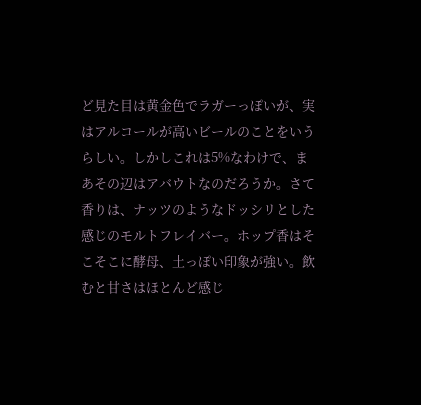ど見た目は黄金色でラガーっぽいが、実はアルコールが高いビールのことをいうらしい。しかしこれは5%なわけで、まあその辺はアバウトなのだろうか。さて香りは、ナッツのようなドッシリとした感じのモルトフレイバー。ホップ香はそこそこに酵母、土っぽい印象が強い。飲むと甘さはほとんど感じ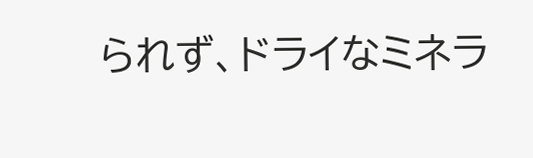られず、ドライなミネラ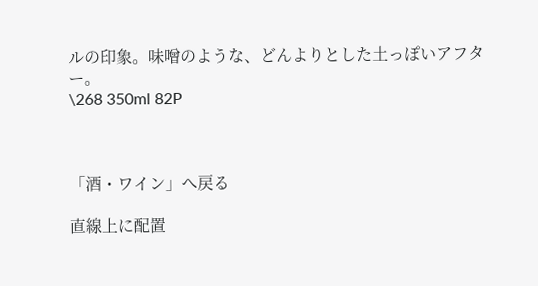ルの印象。味噌のような、どんよりとした土っぽいアフター。
\268 350ml 82P



「酒・ワイン」へ戻る

直線上に配置